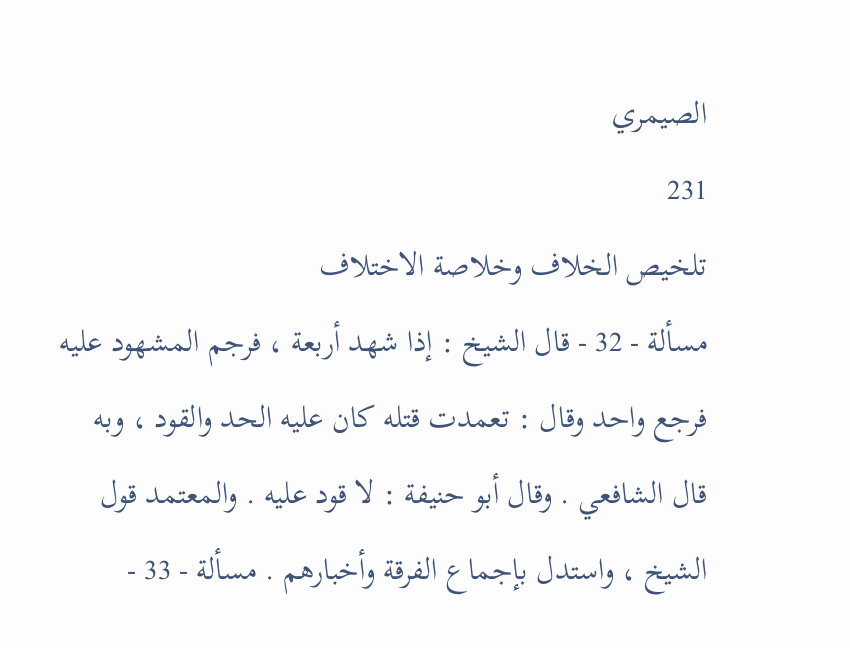الصيمري
231
تلخيص الخلاف وخلاصة الاختلاف
مسألة - 32 - قال الشيخ : إذا شهد أربعة ، فرجم المشهود عليه فرجع واحد وقال : تعمدت قتله كان عليه الحد والقود ، وبه قال الشافعي . وقال أبو حنيفة : لا قود عليه . والمعتمد قول الشيخ ، واستدل بإجماع الفرقة وأخبارهم . مسألة - 33 -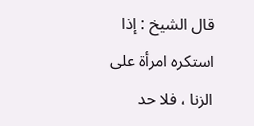قال الشيخ : إذا استكره امرأة على الزنا ، فلا حد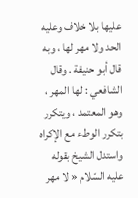عليها بلا خلاف وعليه الحد ولا مهر لها ، وبه قال أبو حنيفة . وقال الشافعي : لها المهر ، وهو المعتمد ، ويتكرر بتكرر الوطء مع الإكراه واستدل الشيخ بقوله عليه السّلام « لا مهر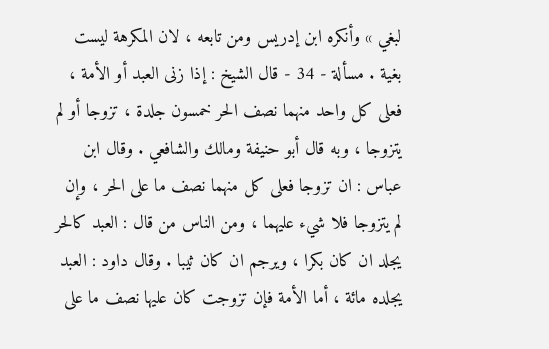لبغي » وأنكره ابن إدريس ومن تابعه ، لان المكرهة ليست بغية . مسألة - 34 - قال الشيخ : إذا زنى العبد أو الأمة ، فعلى كل واحد منهما نصف الحر خمسون جلدة ، تزوجا أو لم يتزوجا ، وبه قال أبو حنيفة ومالك والشافعي . وقال ابن عباس : ان تزوجا فعلى كل منهما نصف ما على الحر ، وإن لم يتزوجا فلا شيء عليهما ، ومن الناس من قال : العبد كالحر يجلد ان كان بكرا ، ويرجم ان كان ثيبا . وقال داود : العبد يجلده مائة ، أما الأمة فإن تزوجت كان عليها نصف ما على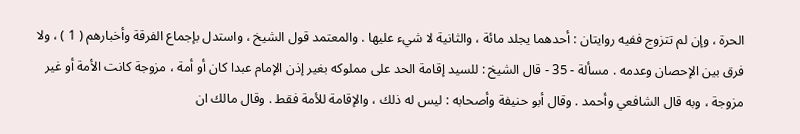الحرة ، وإن لم تتزوج ففيه روايتان : أحدهما يجلد مائة ، والثانية لا شيء عليها . والمعتمد قول الشيخ ، واستدل بإجماع الفرقة وأخبارهم ( 1 ) ، ولا فرق بين الإحصان وعدمه . مسألة - 35 - قال الشيخ : للسيد إقامة الحد على مملوكه بغير إذن الإمام عبدا كان أو أمة ، مزوجة كانت الأمة أو غير مزوجة ، وبه قال الشافعي وأحمد . وقال أبو حنيفة وأصحابه : ليس له ذلك ، والإقامة للأمة فقط . وقال مالك ان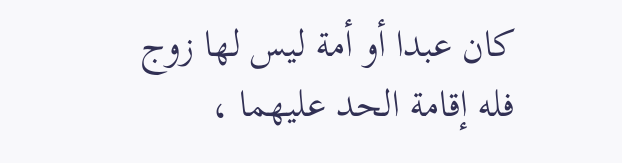كان عبدا أو أمة ليس لها زوج فله إقامة الحد عليهما ،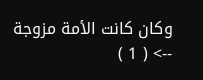وكان كانت الأمة مزوجة
--> ( 1 )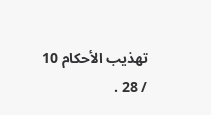تهذيب الأحكام 10 / 28 .